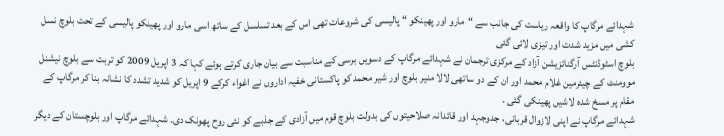شہدائے مرگاپ کا واقعہ ریاست کی جانب سے “مارو اور پھینکو “ پالیسی کی شروعات تھی اس کے بعد تسلسل کے ساتھ اسی مارو اور پھینکو پالیسی کے تحت بلوچ نسل کشی میں مزید شدت اور تیزی لائی گئی
بلوچ اسٹوڈنٹس آرگنائزیشن آزاد کے مرکزی ترجمان نے شہدائے مرگاپ کے دسویں برسی کے مناسبت سے بیان جاری کرتے ہوئے کہا کہ 3 اپریل 2009 کو تربت سے بلوچ نیشنل موومنٹ کے چیئرمین غلام محمد اور ان کے دو ساتھی لالا منیر بلوچ اور شیر محمد کو پاکستانی خفیہ اداروں نے اغواء کرکے 9 اپریل کو شدید تشدد کا نشانہ بنا کر مرگاپ کے مقام پر مسخ شدہ لاشیں پھینکی گئی ۔
شہدائے مرگاپ نے اپنی لازوال قربانی، جدوجہد اور قائدانہ صلاحیتوں کی بدولت بلوچ قوم میں آزادی کے جذبے کو نئی روح پھونک دی۔ شہدائے مرگاپ اور بلوچستان کے دیگر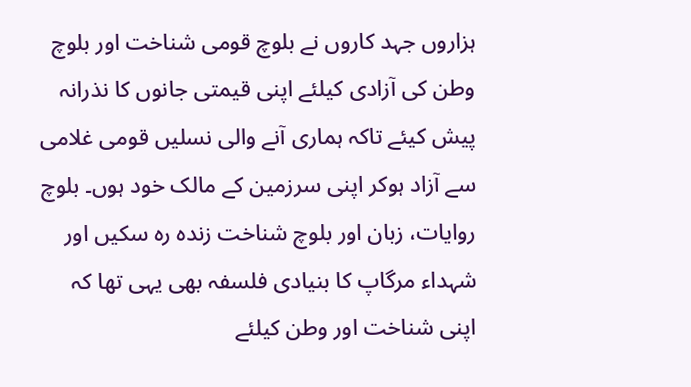ہزاروں جہد کاروں نے بلوچ قومی شناخت اور بلوچ وطن کی آزادی کیلئے اپنی قیمتی جانوں کا نذرانہ پیش کیئے تاکہ ہماری آنے والی نسلیں قومی غلامی سے آزاد ہوکر اپنی سرزمین کے مالک خود ہوں۔ بلوچ روایات، زبان اور بلوچ شناخت زندہ رہ سکیں اور شہداء مرگاپ کا بنیادی فلسفہ بھی یہی تھا کہ اپنی شناخت اور وطن کیلئے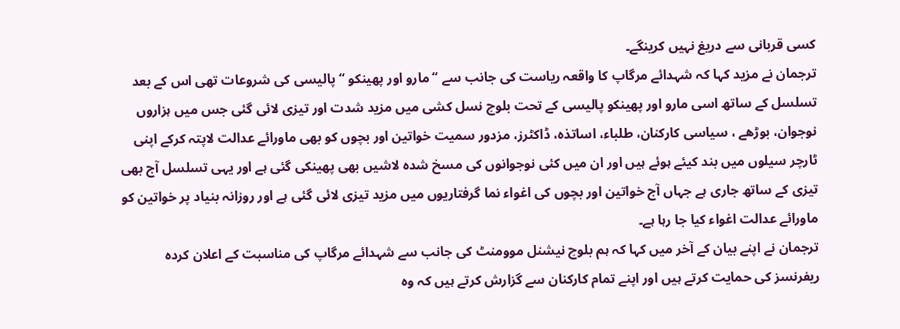کسی قربانی سے دریغ نہیں کرینگے۔
ترجمان نے مزید کہا کہ شہدائے مرگاپ کا واقعہ ریاست کی جانب سے “مارو اور پھینکو “ پالیسی کی شروعات تھی اس کے بعد تسلسل کے ساتھ اسی مارو اور پھینکو پالیسی کے تحت بلوچ نسل کشی میں مزید شدت اور تیزی لائی گئی جس میں ہزاروں نوجوان، بوڑھے ، سیاسی کارکنان، طلباء، اساتذہ، ڈاکٹرز، مزدور سمیت خواتین اور بچوں کو بھی ماورائے عدالت لاپتہ کرکے اپنی ٹارچر سیلوں میں بند کیئے ہوئے ہیں اور ان میں کئی نوجوانوں کی مسخ شدہ لاشیں بھی پھینکی گئی ہے اور یہی تسلسل آج بھی تیزی کے ساتھ جاری ہے جہاں آج خواتین اور بچوں کی اغواء نما گرفتاریوں میں مزید تیزی لائی گئی ہے اور روزانہ بنیاد پر خواتین کو ماورائے عدالت اغواء کیا جا رہا ہے۔
ترجمان نے اپنے بیان کے آخر میں کہا کہ ہم بلوچ نیشنل موومنٹ کی جانب سے شہدائے مرگاپ کی مناسبت کے اعلان کردہ ریفرنسز کی حمایت کرتے ہیں اور اپنے تمام کارکنان سے گزارش کرتے ہیں کہ وہ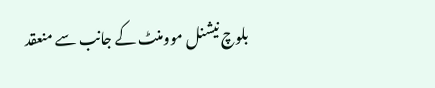بلوچ نیشنل موومنٹ کے جانب سے منعقد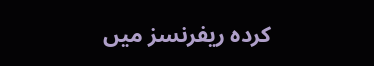کردہ ریفرنسز میں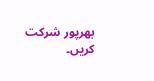بھرپور شرکت کریں۔